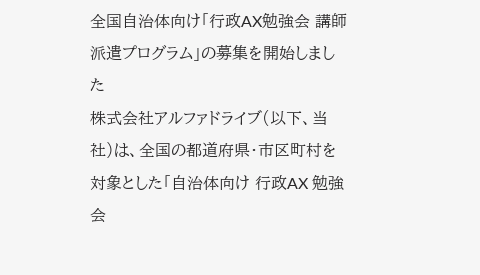全国自治体向け「行政AX勉強会 講師派遣プログラム」の募集を開始しました
株式会社アルファドライブ(以下、当社)は、全国の都道府県・市区町村を対象とした「自治体向け 行政AX 勉強会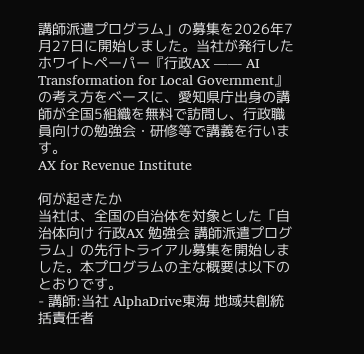講師派遣プログラム」の募集を2026年7月27日に開始しました。当社が発行したホワイトペーパー『行政AX ―― AI Transformation for Local Government』の考え方をベースに、愛知県庁出身の講師が全国5組織を無料で訪問し、行政職員向けの勉強会・研修等で講義を行います。
AX for Revenue Institute

何が起きたか
当社は、全国の自治体を対象とした「自治体向け 行政AX 勉強会 講師派遣プログラム」の先行トライアル募集を開始しました。本プログラムの主な概要は以下のとおりです。
- 講師:当社 AlphaDrive東海 地域共創統括責任者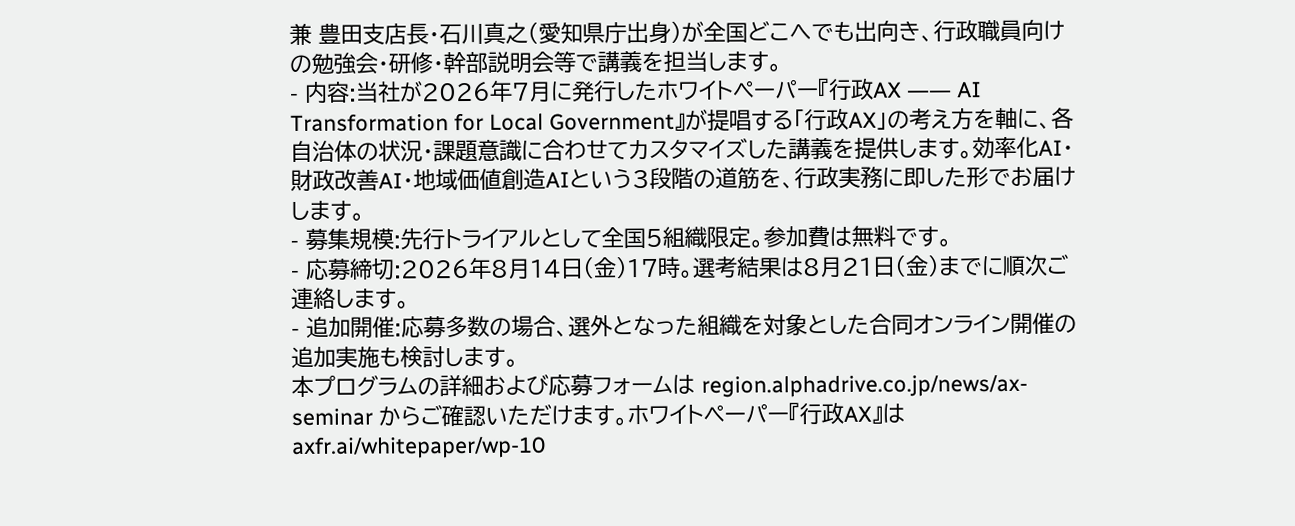兼 豊田支店長・石川真之(愛知県庁出身)が全国どこへでも出向き、行政職員向けの勉強会・研修・幹部説明会等で講義を担当します。
- 内容:当社が2026年7月に発行したホワイトペーパー『行政AX ―― AI Transformation for Local Government』が提唱する「行政AX」の考え方を軸に、各自治体の状況・課題意識に合わせてカスタマイズした講義を提供します。効率化AI・財政改善AI・地域価値創造AIという3段階の道筋を、行政実務に即した形でお届けします。
- 募集規模:先行トライアルとして全国5組織限定。参加費は無料です。
- 応募締切:2026年8月14日(金)17時。選考結果は8月21日(金)までに順次ご連絡します。
- 追加開催:応募多数の場合、選外となった組織を対象とした合同オンライン開催の追加実施も検討します。
本プログラムの詳細および応募フォームは region.alphadrive.co.jp/news/ax-seminar からご確認いただけます。ホワイトペーパー『行政AX』は axfr.ai/whitepaper/wp-10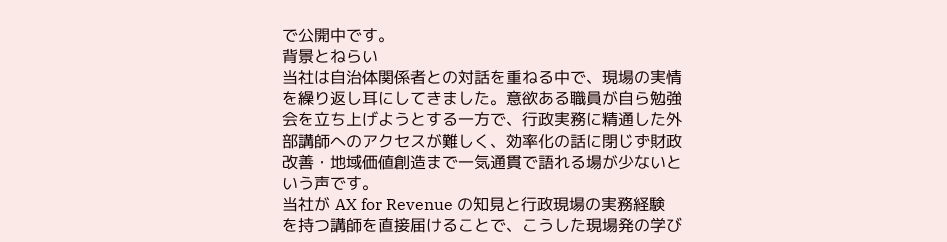で公開中です。
背景とねらい
当社は自治体関係者との対話を重ねる中で、現場の実情を繰り返し耳にしてきました。意欲ある職員が自ら勉強会を立ち上げようとする一方で、行政実務に精通した外部講師へのアクセスが難しく、効率化の話に閉じず財政改善・地域価値創造まで一気通貫で語れる場が少ないという声です。
当社が AX for Revenue の知見と行政現場の実務経験を持つ講師を直接届けることで、こうした現場発の学び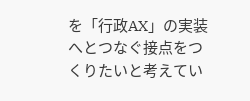を「行政AX」の実装へとつなぐ接点をつくりたいと考えてい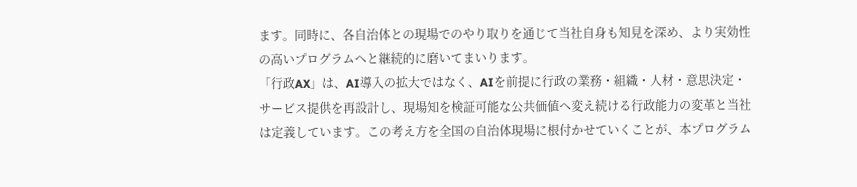ます。同時に、各自治体との現場でのやり取りを通じて当社自身も知見を深め、より実効性の高いプログラムへと継続的に磨いてまいります。
「行政AX」は、AI導入の拡大ではなく、AIを前提に行政の業務・組織・人材・意思決定・サービス提供を再設計し、現場知を検証可能な公共価値へ変え続ける行政能力の変革と当社は定義しています。この考え方を全国の自治体現場に根付かせていくことが、本プログラム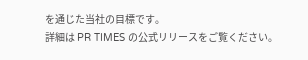を通じた当社の目標です。
詳細は PR TIMES の公式リリースをご覧ください。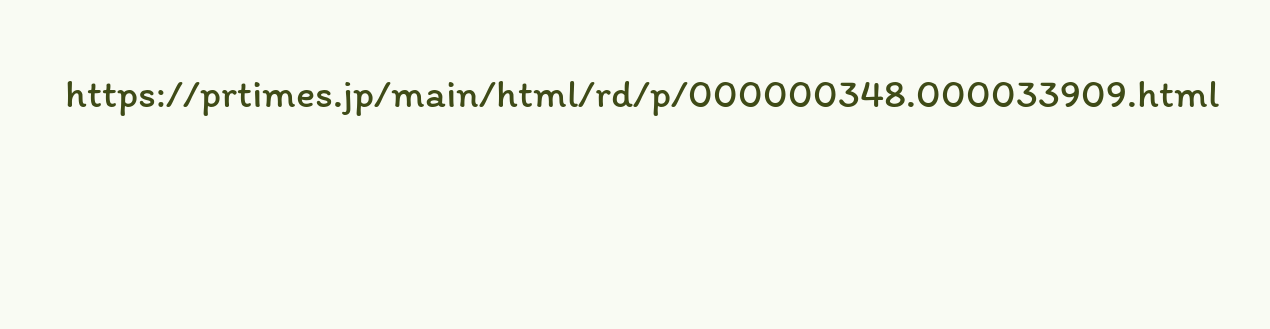https://prtimes.jp/main/html/rd/p/000000348.000033909.html